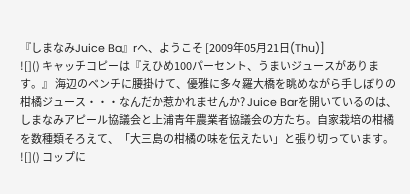『しまなみJuice Ba』rへ、ようこそ [2009年05月21日(Thu)]
![]() キャッチコピーは『えひめ100パーセント、うまいジュースがあります。』 海辺のベンチに腰掛けて、優雅に多々羅大橋を眺めながら手しぼりの柑橘ジュース・・・なんだか惹かれませんか? Juice Barを開いているのは、しまなみアピール協議会と上浦青年農業者協議会の方たち。自家栽培の柑橘を数種類そろえて、「大三島の柑橘の味を伝えたい」と張り切っています。 ![]() コップに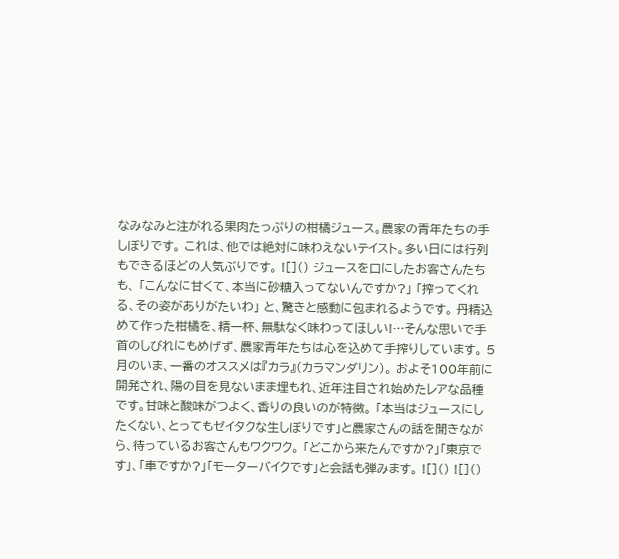なみなみと注がれる果肉たっぷりの柑橘ジュース。農家の青年たちの手しぼりです。 これは、他では絶対に味わえないテイスト。多い日には行列もできるほどの人気ぶりです。 ![]() ジュースを口にしたお客さんたちも、 「こんなに甘くて、本当に砂糖入ってないんですか?」 「搾ってくれる、その姿がありがたいわ」 と、驚きと感動に包まれるようです。 丹精込めて作った柑橘を、精一杯、無駄なく味わってほしい!…そんな思いで手首のしびれにもめげず、農家青年たちは心を込めて手搾りしています。 5月のいま、一番のオススメは『カラ』(カラマンダリン)。 およそ100年前に開発され、陽の目を見ないまま埋もれ、近年注目され始めたレアな品種です。甘味と酸味がつよく、香りの良いのが特徴。 「本当はジュースにしたくない、とってもゼイタクな生しぼりです」と農家さんの話を聞きながら、待っているお客さんもワクワク。 「どこから来たんですか?」「東京です」、「車ですか?」「モーターバイクです」と会話も弾みます。 ![]() ![]()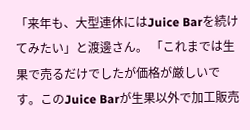「来年も、大型連休にはJuice Barを続けてみたい」と渡邊さん。 「これまでは生果で売るだけでしたが価格が厳しいです。このJuice Barが生果以外で加工販売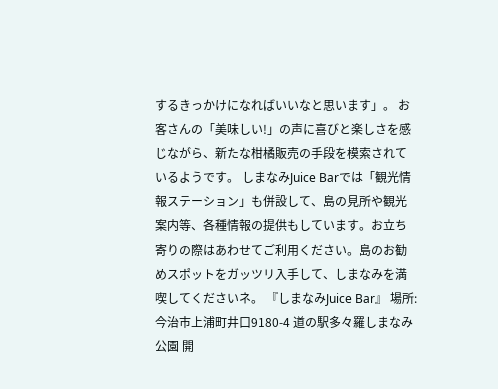するきっかけになればいいなと思います」。 お客さんの「美味しい!」の声に喜びと楽しさを感じながら、新たな柑橘販売の手段を模索されているようです。 しまなみJuice Barでは「観光情報ステーション」も併設して、島の見所や観光案内等、各種情報の提供もしています。お立ち寄りの際はあわせてご利用ください。島のお勧めスポットをガッツリ入手して、しまなみを満喫してくださいネ。 『しまなみJuice Bar』 場所:今治市上浦町井口9180-4 道の駅多々羅しまなみ公園 開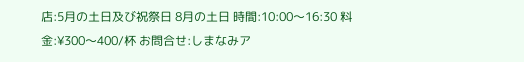店:5月の土日及び祝祭日 8月の土日 時間:10:00〜16:30 料金:¥300〜400/杯 お問合せ:しまなみア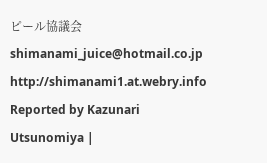ピール協議会 shimanami_juice@hotmail.co.jp http://shimanami1.at.webry.info Reported by Kazunari Utsunomiya |